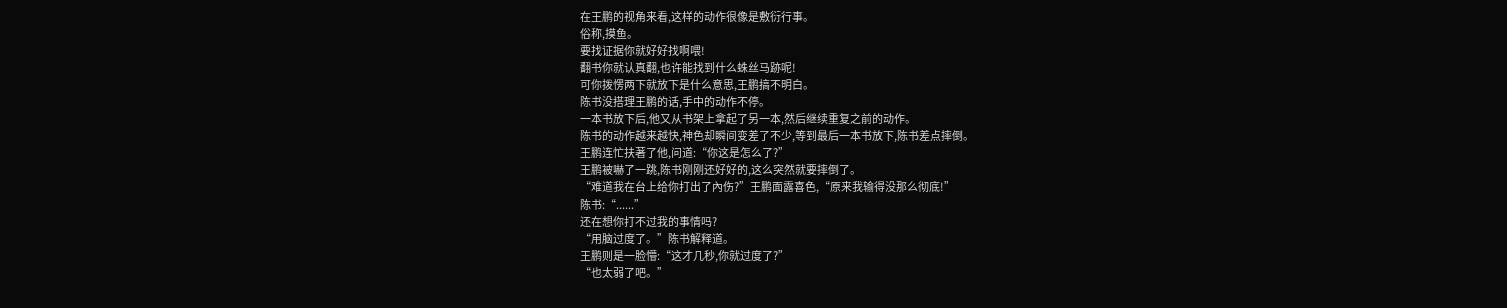在王鹏的视角来看,这样的动作很像是敷衍行事。
俗称,摸鱼。
要找证据你就好好找啊喂!
翻书你就认真翻,也许能找到什么蛛丝马跡呢!
可你拨愣两下就放下是什么意思,王鹏搞不明白。
陈书没搭理王鹏的话,手中的动作不停。
一本书放下后,他又从书架上拿起了另一本,然后继续重复之前的动作。
陈书的动作越来越快,神色却瞬间变差了不少,等到最后一本书放下,陈书差点摔倒。
王鹏连忙扶著了他,问道:“你这是怎么了?”
王鹏被嚇了一跳,陈书刚刚还好好的,这么突然就要摔倒了。
“难道我在台上给你打出了內伤?”王鹏面露喜色,“原来我输得没那么彻底!”
陈书:“......”
还在想你打不过我的事情吗?
“用脑过度了。”陈书解释道。
王鹏则是一脸懵:“这才几秒,你就过度了?”
“也太弱了吧。”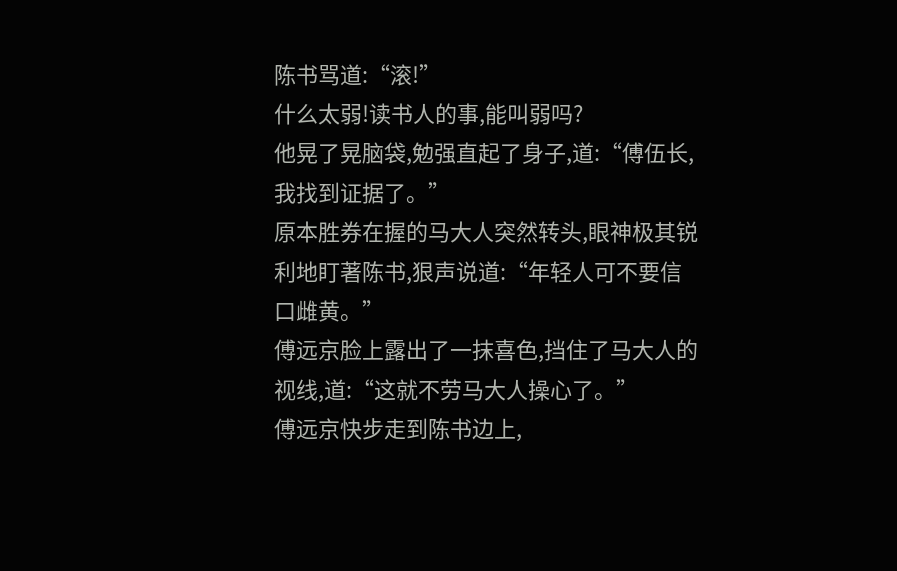陈书骂道:“滚!”
什么太弱!读书人的事,能叫弱吗?
他晃了晃脑袋,勉强直起了身子,道:“傅伍长,我找到证据了。”
原本胜券在握的马大人突然转头,眼神极其锐利地盯著陈书,狠声说道:“年轻人可不要信口雌黄。”
傅远京脸上露出了一抹喜色,挡住了马大人的视线,道:“这就不劳马大人操心了。”
傅远京快步走到陈书边上,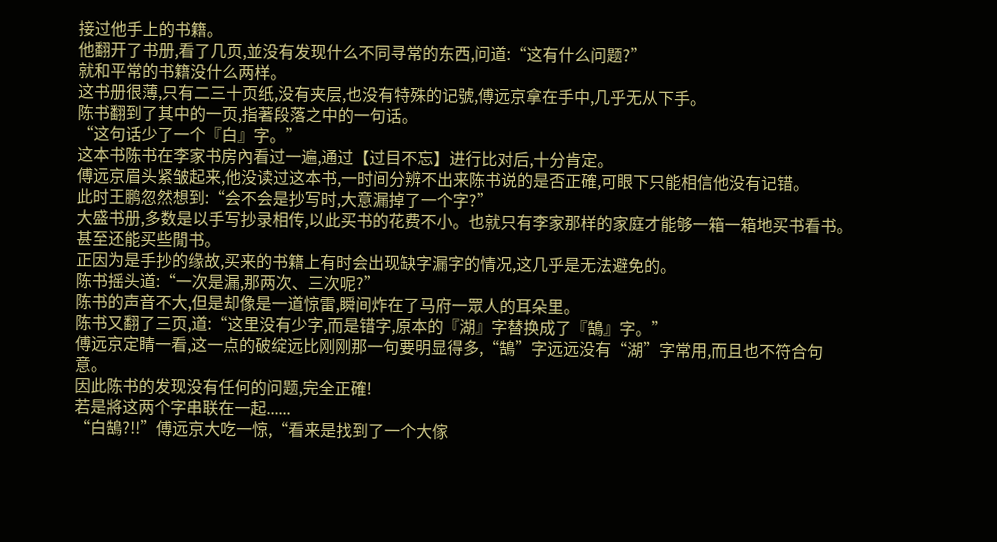接过他手上的书籍。
他翻开了书册,看了几页,並没有发现什么不同寻常的东西,问道:“这有什么问题?”
就和平常的书籍没什么两样。
这书册很薄,只有二三十页纸,没有夹层,也没有特殊的记號,傅远京拿在手中,几乎无从下手。
陈书翻到了其中的一页,指著段落之中的一句话。
“这句话少了一个『白』字。”
这本书陈书在李家书房內看过一遍,通过【过目不忘】进行比对后,十分肯定。
傅远京眉头紧皱起来,他没读过这本书,一时间分辨不出来陈书说的是否正確,可眼下只能相信他没有记错。
此时王鹏忽然想到:“会不会是抄写时,大意漏掉了一个字?”
大盛书册,多数是以手写抄录相传,以此买书的花费不小。也就只有李家那样的家庭才能够一箱一箱地买书看书。
甚至还能买些閒书。
正因为是手抄的缘故,买来的书籍上有时会出现缺字漏字的情况,这几乎是无法避免的。
陈书摇头道:“一次是漏,那两次、三次呢?”
陈书的声音不大,但是却像是一道惊雷,瞬间炸在了马府一眾人的耳朵里。
陈书又翻了三页,道:“这里没有少字,而是错字,原本的『湖』字替换成了『鵠』字。”
傅远京定睛一看,这一点的破绽远比刚刚那一句要明显得多,“鵠”字远远没有“湖”字常用,而且也不符合句意。
因此陈书的发现没有任何的问题,完全正確!
若是將这两个字串联在一起......
“白鵠?!!”傅远京大吃一惊,“看来是找到了一个大傢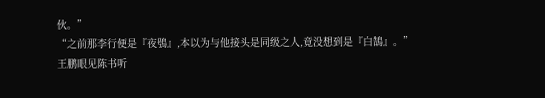伙。”
“之前那李行便是『夜鴞』,本以为与他接头是同级之人,竟没想到是『白鵠』。”
王鹏眼见陈书听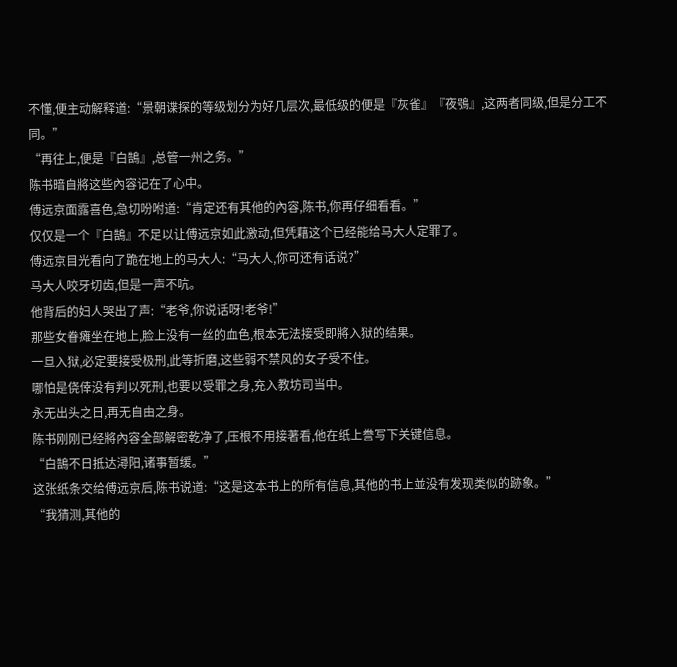不懂,便主动解释道:“景朝谍探的等级划分为好几层次,最低级的便是『灰雀』『夜鴞』,这两者同级,但是分工不同。”
“再往上,便是『白鵠』,总管一州之务。”
陈书暗自將这些內容记在了心中。
傅远京面露喜色,急切吩咐道:“肯定还有其他的內容,陈书,你再仔细看看。”
仅仅是一个『白鵠』不足以让傅远京如此激动,但凭藉这个已经能给马大人定罪了。
傅远京目光看向了跪在地上的马大人:“马大人,你可还有话说?”
马大人咬牙切齿,但是一声不吭。
他背后的妇人哭出了声:“老爷,你说话呀!老爷!”
那些女眷瘫坐在地上,脸上没有一丝的血色,根本无法接受即將入狱的结果。
一旦入狱,必定要接受极刑,此等折磨,这些弱不禁风的女子受不住。
哪怕是侥倖没有判以死刑,也要以受罪之身,充入教坊司当中。
永无出头之日,再无自由之身。
陈书刚刚已经將內容全部解密乾净了,压根不用接著看,他在纸上誊写下关键信息。
“白鵠不日抵达潯阳,诸事暂缓。”
这张纸条交给傅远京后,陈书说道:“这是这本书上的所有信息,其他的书上並没有发现类似的跡象。”
“我猜测,其他的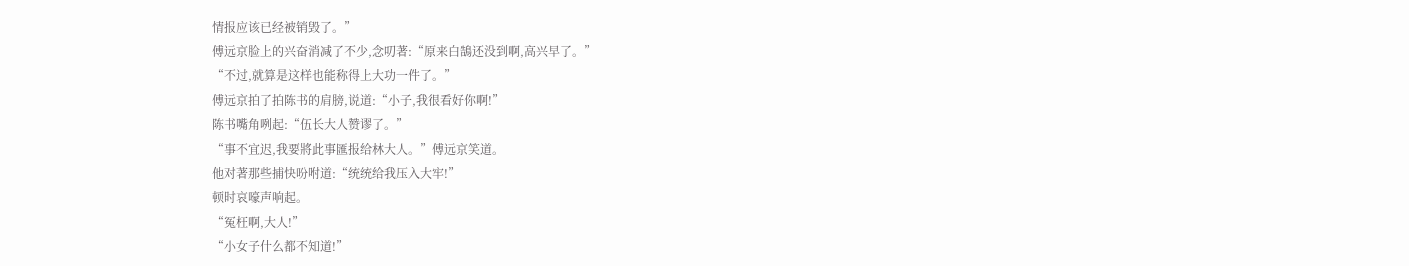情报应该已经被销毁了。”
傅远京脸上的兴奋消减了不少,念叨著:“原来白鵠还没到啊,高兴早了。”
“不过,就算是这样也能称得上大功一件了。”
傅远京拍了拍陈书的肩膀,说道:“小子,我很看好你啊!”
陈书嘴角咧起:“伍长大人赞谬了。”
“事不宜迟,我要將此事匯报给林大人。”傅远京笑道。
他对著那些捕快吩咐道:“统统给我压入大牢!”
顿时哀嚎声响起。
“冤枉啊,大人!”
“小女子什么都不知道!”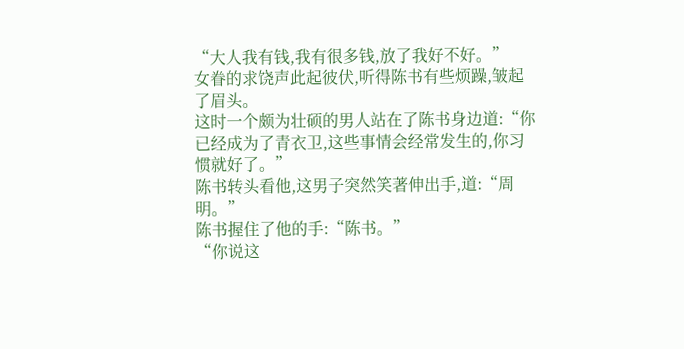“大人我有钱,我有很多钱,放了我好不好。”
女眷的求饶声此起彼伏,听得陈书有些烦躁,皱起了眉头。
这时一个颇为壮硕的男人站在了陈书身边道:“你已经成为了青衣卫,这些事情会经常发生的,你习惯就好了。”
陈书转头看他,这男子突然笑著伸出手,道:“周明。”
陈书握住了他的手:“陈书。”
“你说这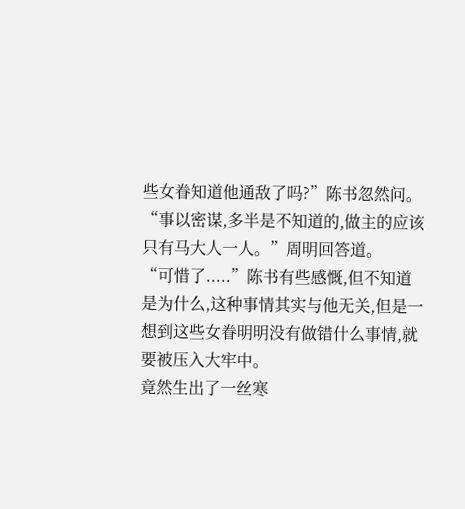些女眷知道他通敌了吗?”陈书忽然问。
“事以密谋,多半是不知道的,做主的应该只有马大人一人。”周明回答道。
“可惜了.....”陈书有些感慨,但不知道是为什么,这种事情其实与他无关,但是一想到这些女眷明明没有做错什么事情,就要被压入大牢中。
竟然生出了一丝寒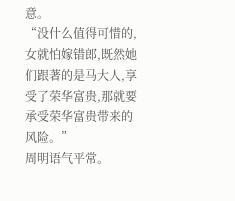意。
“没什么值得可惜的,女就怕嫁错郎,既然她们跟著的是马大人,享受了荣华富贵,那就要承受荣华富贵带来的风险。”
周明语气平常。